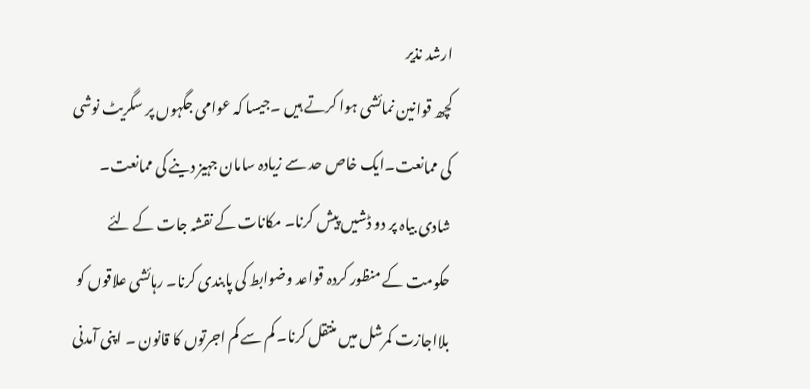ارشد نذیر
کچھ قوانین نمائشی ہوا کرتے ہیں ۔جیسا کہ عوامی جگہوں پر سگریٹ نوشی کی ممانعت۔ایک خاص حد سے زیادہ سامان جہیز دینے کی ممانعت۔ شادی بیاہ پر دو ڈشیں پیش کرنا۔ مکانات کے نقشہ جات کے لئے حکومت کے منظور کردہ قواعد وضوابط کی پابندی کرنا۔ رہائشی علاقوں کو بلااجازت کمرشل میں منتقل کرنا۔ کم سے کم اجرتوں کا قانون ۔ اپنی آمدنی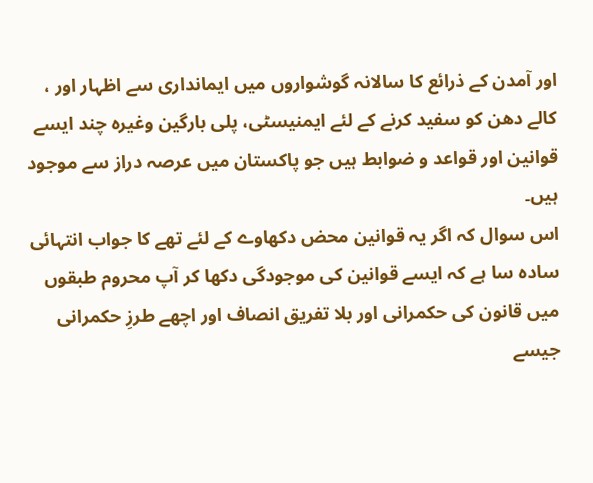اور آمدن کے ذرائع کا سالانہ گوشواروں میں ایمانداری سے اظہار اور ، کالے دھن کو سفید کرنے کے لئے ایمنیسٹی، پلی بارگین وغیرہ چند ایسے قوانین اور قواعد و ضوابط ہیں جو پاکستان میں عرصہ دراز سے موجود ہیں۔
اس سوال کہ اگر یہ قوانین محض دکھاوے کے لئے تھے کا جواب انتہائی سادہ سا ہے کہ ایسے قوانین کی موجودگی دکھا کر آپ محروم طبقوں میں قانون کی حکمرانی اور بلا تفریق انصاف اور اچھے طرزِ حکمرانی جیسے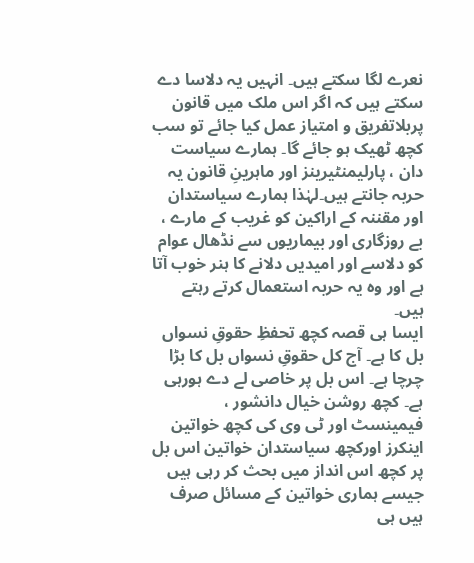نعرے لگا سکتے ہیں۔ انہیں یہ دلاسا دے سکتے ہیں کہ اگر اس ملک میں قانون پربلاتفریق و امتیاز عمل کیا جائے تو سب کچھ ٹھیک ہو جائے گا۔ ہمارے سیاست دان ، پارلیمنٹیرینز اور ماہرینِ قانون یہ حربہ جانتے ہیں۔لہٰذا ہمارے سیاستدان اور مقننہ کے اراکین کو غریب کے مارے ، بے روزگاری اور بیماریوں سے نڈھال عوام کو دلاسے اور امیدیں دلانے کا ہنر خوب آتا ہے اور وہ یہ حربہ استعمال کرتے رہتے ہیں۔
ایسا ہی قصہ کچھ تحفظِ حقوقِ نسواں بل کا ہے۔ آج کل حقوقِ نسواں بل کا بڑا چرچا ہے۔ اس بل پر خاصی لے دے ہورہی ہے۔ کچھ روشن خیال دانشور ، فیمینسٹ اور ٹی وی کی کچھ خواتین اینکرز اورکچھ سیاستدان خواتین اس بل پر کچھ اس انداز میں بحث کر رہی ہیں جیسے ہماری خواتین کے مسائل صرف ہیں ہی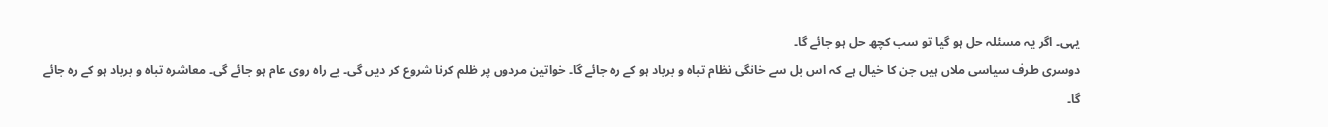یہی۔ اگر یہ مسئلہ حل ہو گیا تو سب کچھ حل ہو جائے گا۔
دوسری طرف سیاسی ملاں ہیں جن کا خیال ہے کہ اس بل سے خانگی نظام تباہ و برباد ہو کے رہ جائے گا۔ خواتین مردوں پر ظلم کرنا شروع کر دیں گی۔ بے راہ روی عام ہو جائے گی۔ معاشرہ تباہ و برباد ہو کے رہ جائے گا۔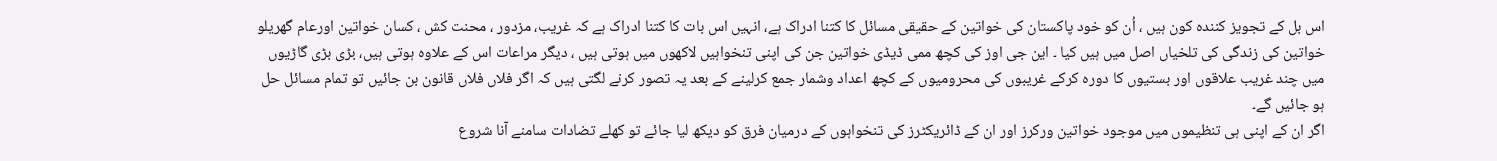اس بل کے تجویز کنندہ کون ہیں ، اُن کو خود پاکستان کی خواتین کے حقیقی مسائل کا کتنا ادراک ہے، انہیں اس بات کا کتنا ادراک ہے کہ غریب، مزدور ، محنت کش ، کسان خواتین اورعام گھریلو خواتین کی زندگی کی تلخیاں اصل میں ہیں کیا ۔ این جی اوز کی کچھ ممی ڈیڈی خواتین جن کی اپنی تنخواہیں لاکھوں میں ہوتی ہیں ، دیگر مراعات اس کے علاوہ ہوتی ہیں، بڑی بڑی گاڑیوں میں چند غریب علاقوں اور بستیوں کا دورہ کرکے غریبوں کی محرومیوں کے کچھ اعداد وشمار جمع کرلینے کے بعد یہ تصور کرنے لگتی ہیں کہ اگر فلاں فلاں قانون بن جائیں تو تمام مسائل حل ہو جائیں گے۔
اگر ان کے اپنی ہی تنظیموں میں موجود خواتین ورکرز اور ان کے ڈائریکٹرز کی تنخواہوں کے درمیان فرق کو دیکھ لیا جائے تو کھلے تضادات سامنے آنا شروع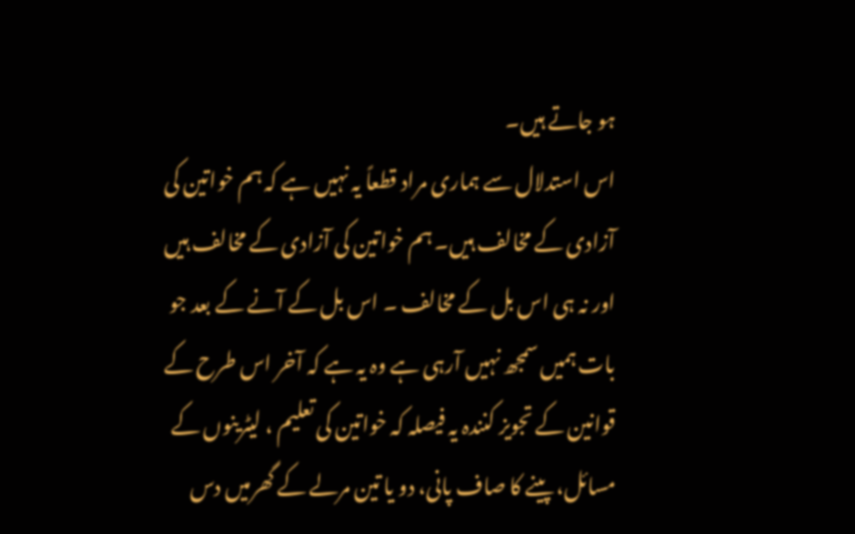ہو جاتے ہیں۔
اس استدلال سے ہماری مراد قطعاً یہ نہیں ہے کہ ہم خواتین کی آزادی کے مخالف ہیں۔ ہم خواتین کی آزادی کے مخالف ہیں اور نہ ہی اس بل کے مخالف ۔ اس بل کے آنے کے بعد جو بات ہمیں سمجھ نہیں آرہی ہے وہ یہ ہے کہ آخر اس طرح کے قوانین کے تجویز کنندہ یہ فیصلہ کہ خواتین کی تعلیم ، لیٹرینوں کے مسائل، پینے کا صاف پانی، دو یا تین مرلے کے گھرمیں دس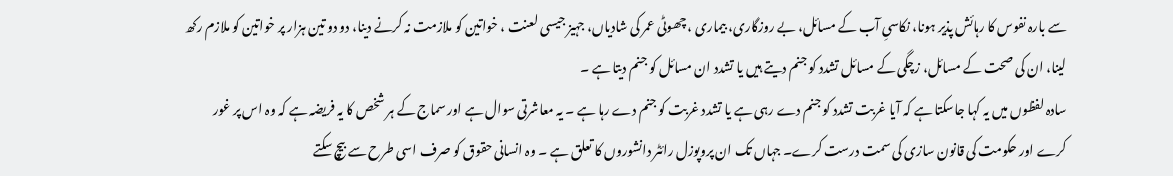سے بارہ نفوس کا رہائش پذیر ہونا، نکاسیِ آب کے مسائل، بے روزگاری، بیماری ، چھوٹی عمر کی شادیاں، جہیز جیسی لعنت ، خواتین کو ملازمت نہ کرنے دینا، دو دو تین ہزار پر خواتین کو ملازم رکھ لینا، ان کی صحت کے مسائل، زچگی کے مسائل تشدد کو جنم دیتے ہیں یا تشدد ان مسائل کو جنم دیتا ہے ۔
سادہ لفظوں میں یہ کہا جاسکتا ہے کہ آیا غربت تشدد کو جنم دے رہی ہے یا تشدد غربت کو جنم دے رہا ہے ۔ یہ معاشرتی سوال ہے اور سماج کے ہر شخص کا یہ فریضہ ہے کہ وہ اس پر غور کرے اور حکومت کی قانون سازی کی سمت درست کرے۔ جہاں تک ان پروپوزل رائٹر دانشوروں کا تعلق ہے ۔ وہ انسانی حقوق کو صرف اسی طرح سے بیچ سکتے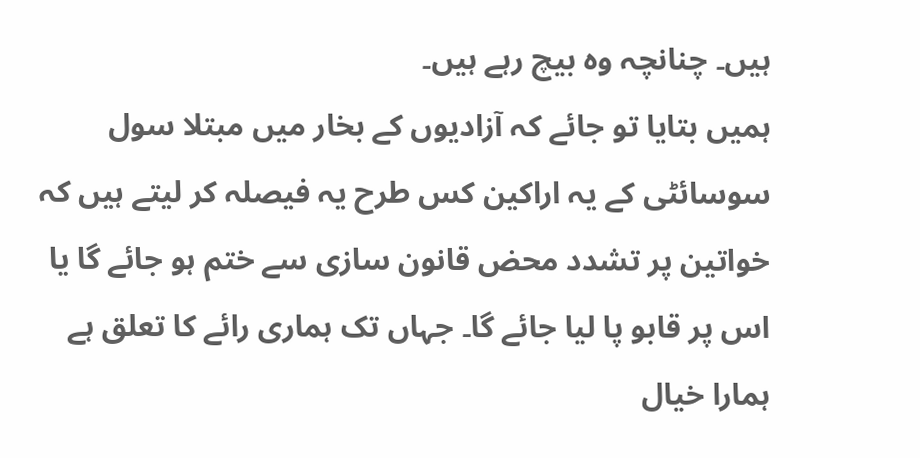ہیں۔ چنانچہ وہ بیچ رہے ہیں۔
ہمیں بتایا تو جائے کہ آزادیوں کے بخار میں مبتلا سول سوسائٹی کے یہ اراکین کس طرح یہ فیصلہ کر لیتے ہیں کہ خواتین پر تشدد محض قانون سازی سے ختم ہو جائے گا یا اس پر قابو پا لیا جائے گا۔ جہاں تک ہماری رائے کا تعلق ہے ہمارا خیال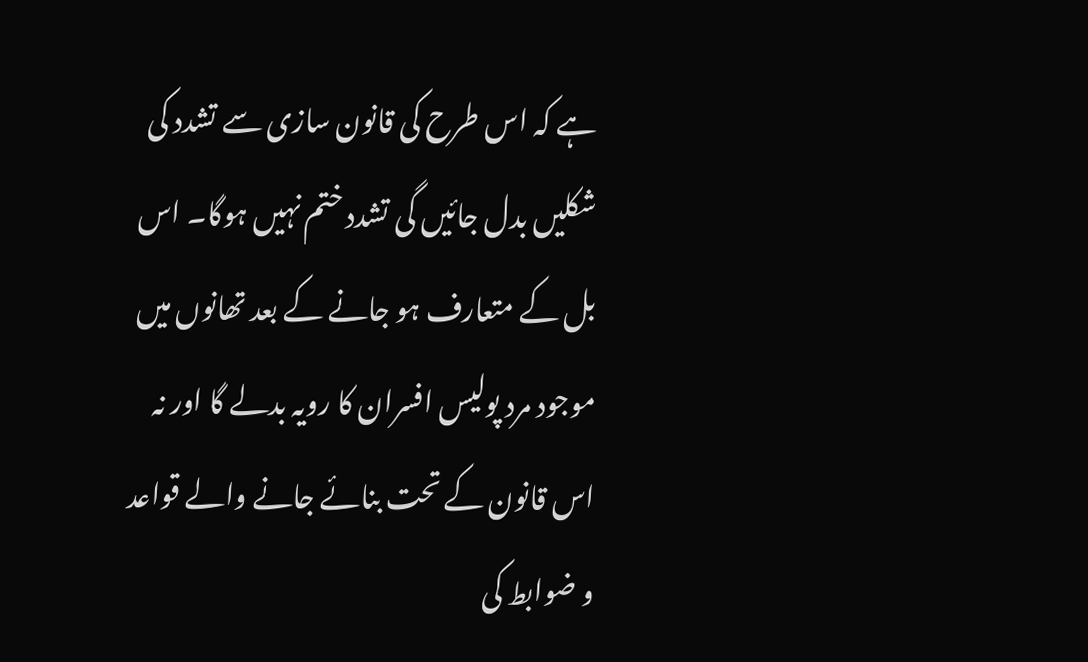ہے کہ اس طرح کی قانون سازی سے تشدد کی شکلیں بدل جائیں گی تشدد ختم نہیں ہوگا۔ اس بل کے متعارف ہو جانے کے بعد تھانوں میں موجود مرد پولیس افسران کا رویہ بدلے گا اور نہ اس قانون کے تحت بنائے جانے والے قواعد و ضوابط کی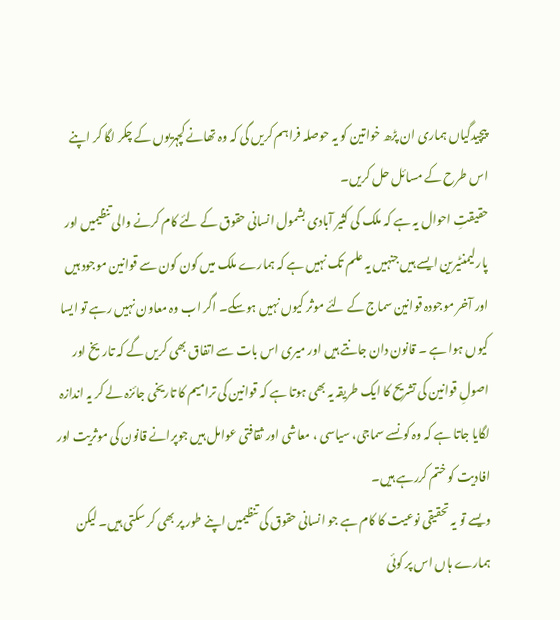پیچیدگیاں ہماری ان پڑھ خواتین کو یہ حوصلہ فراہم کریں گی کہ وہ تھانے کچہریوں کے چکر لگا کر اپنے اس طرح کے مسائل حل کریں۔
حقیقتِ احوال یہ ہے کہ ملک کی کثیر آبادی بشمول انسانی حقوق کے لئے کام کرنے والی تنظیمیں اور پارلیمنٹیرین ایسے ہیں جنہیں یہ علم تک نہیں ہے کہ ہمارے ملک میں کون کون سے قوانین موجود ہیں اور آخر موجودہ قوانین سماج کے لئے موثر کیوں نہیں ہوسکے۔ اگر اب وہ معاون نہیں رہے تو ایسا کیوں ہوا ہے ۔ قانون دان جانتے ہیں اور میری اس بات سے اتفاق بھی کریں گے کہ تاریخ اور اصولِ قوانین کی تشریح کا ایک طریقہ یہ بھی ہوتا ہے کہ قوانین کی ترامیم کا تاریخی جائزہ لے کر یہ اندازہ لگایا جاتا ہے کہ وہ کونسے سماجی، سیاسی ، معاشی اور ثقافتی عوامل ہیں جوپرانے قانون کی موثریت اور افادیت کو ختم کررہے ہیں۔
ویسے تو یہ تحقیقی نوعیت کا کام ہے جو انسانی حقوق کی تنظیمیں اپنے طور پر بھی کر سکتی ہیں۔ لیکن ہمارے ہاں اس پر کوئی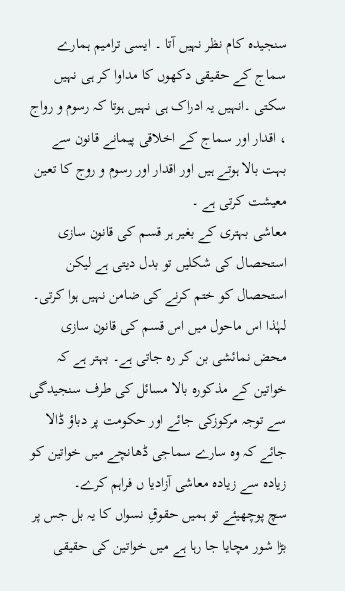سنجیدہ کام نظر نہیں آتا ۔ ایسی ترامیم ہمارے سماج کے حقیقی دکھوں کا مداوا کر ہی نہیں سکتی ۔انہیں یہ ادراک ہی نہیں ہوتا کہ رسوم و رواج ، اقدار اور سماج کے اخلاقی پیمانے قانون سے بہت بالا ہوتے ہیں اور اقدار اور رسوم و روج کا تعین معیشت کرتی ہے ۔
معاشی بہتری کے بغیر ہر قسم کی قانون سازی استحصال کی شکلیں تو بدل دیتی ہے لیکن استحصال کو ختم کرنے کی ضامن نہیں ہوا کرتی۔ لہٰذا اس ماحول میں اس قسم کی قانون سازی محض نمائشی بن کر رہ جاتی ہے۔ بہتر ہے کہ خواتین کے مذکورہ بالا مسائل کی طرف سنجیدگی سے توجہ مرکوزکی جائے اور حکومت پر دباؤ ڈالا جائے کہ وہ سارے سماجی ڈھانچے میں خواتین کو زیادہ سے زیادہ معاشی آزادیا ں فراہم کرے۔
سچ پوچھیئے تو ہمیں حقوقِ نسواں کا یہ بل جس پر بڑا شور مچایا جا رہا ہے میں خواتین کی حقیقی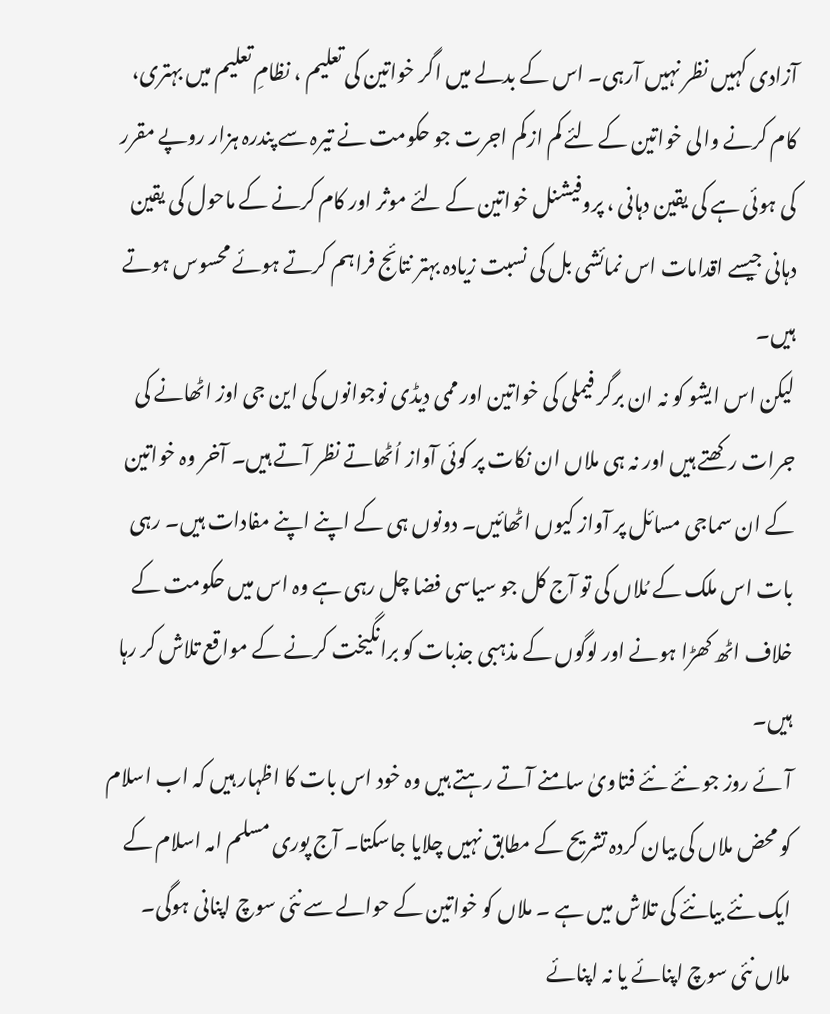آزادی کہیں نظر نہیں آرہی۔ اس کے بدلے میں اگر خواتین کی تعلیم ، نظامِ تعلیم میں بہتری، کام کرنے والی خواتین کے لئے کم ازکم اجرت جو حکومت نے تیرہ سے پندرہ ہزار روپے مقرر کی ہوئی ہے کی یقین دہانی ، پروفیشنل خواتین کے لئے موثر اور کام کرنے کے ماحول کی یقین دہانی جیسے اقدامات اس نمائشی بل کی نسبت زیادہ بہتر نتائج فراہم کرتے ہوئے محسوس ہوتے ہیں۔
لیکن اس ایشو کو نہ ان برگر فیملی کی خواتین اور ممی دیڈی نوجوانوں کی این جی اوز اٹھانے کی جرات رکھتے ہیں اور نہ ہی ملاں ان نکات پر کوئی آواز اُٹھاتے نظر آتے ہیں۔ آخر وہ خواتین کے ان سماجی مسائل پر آواز کیوں اٹھائیں۔ دونوں ہی کے اپنے اپنے مفادات ہیں۔ رہی بات اس ملک کے مُلاں کی تو آج کل جو سیاسی فضا چل رہی ہے وہ اس میں حکومت کے خلاف اٹھ کھڑا ہونے اور لوگوں کے مذہبی جذبات کو برانگیخت کرنے کے مواقع تلاش کر رہا ہیں۔
آئے روز جو نئے نئے فتاویٰ سامنے آتے رہتے ہیں وہ خود اس بات کا اظہار ہیں کہ اب اسلام کو محض ملاں کی بیان کردہ تشریح کے مطابق نہیں چلایا جاسکتا۔ آج پوری مسلم امہ اسلام کے ایک نئے بیانئے کی تلاش میں ہے ۔ ملاں کو خواتین کے حوالے سے نئی سوچ اپنانی ہوگی۔ ملاں نئی سوچ اپنائے یا نہ اپنائے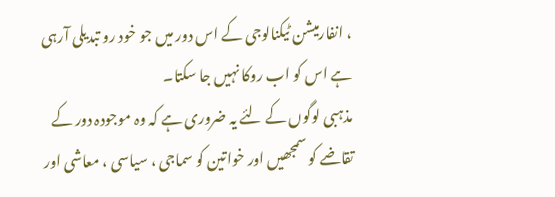، انفارمیشن ٹیکنالوجی کے اس دور میں جو خود رو تبدیلی آرہی ہے اس کو اب روکا نہیں جا سکتا۔
مذہبی لوگوں کے لئے یہ ضروری ہے کہ وہ موجودہ دور کے تقاضے کو سمجھیں اور خواتین کو سماجی ، سیاسی ، معاشی اور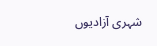شہری آزادیوں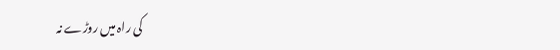کی راہ میں روڑے نہ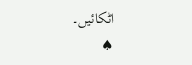اٹکائیں۔
♠